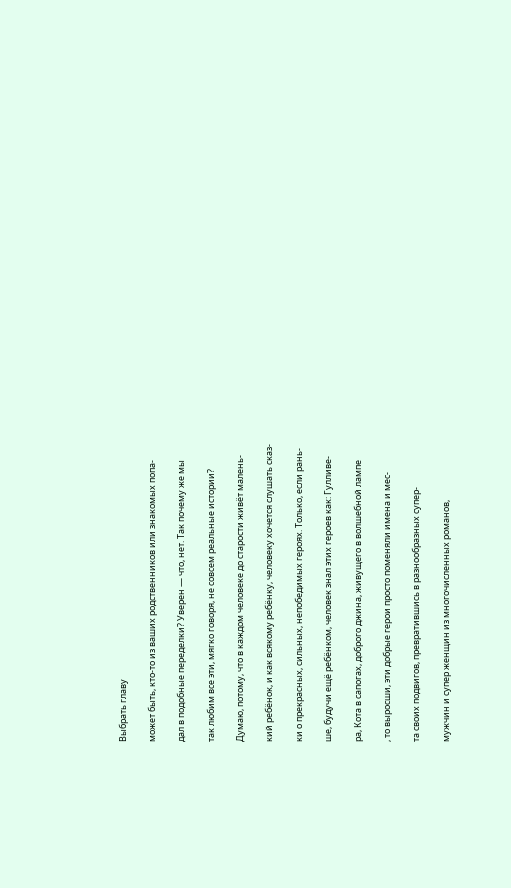Выбрать главу

может быть, кто-то из ваших родственников или знакомых попа-

дал в подобные переделки? Уверен — что, нет. Так почему же мы

так любим все эти, мягко говоря, не совсем реальные истории?

Думаю, потому, что в каждом человеке до старости живёт малень-

кий ребёнок, и как всякому ребёнку, человеку хочется слушать сказ-

ки о прекрасных, сильных, непобедимых героях. Только, если рань-

ше, будучи ещё ребёнком, человек знал этих героев как: Гулливе-

ра, Кота в сапогах, доброго джина, живущего в волшебной лампе

, то выросши, эти добрые герои просто поменяли имена и мес-

та своих подвигов, превратившись в разнообразных супер-

мужчин и супер женщин из многочисленных романов,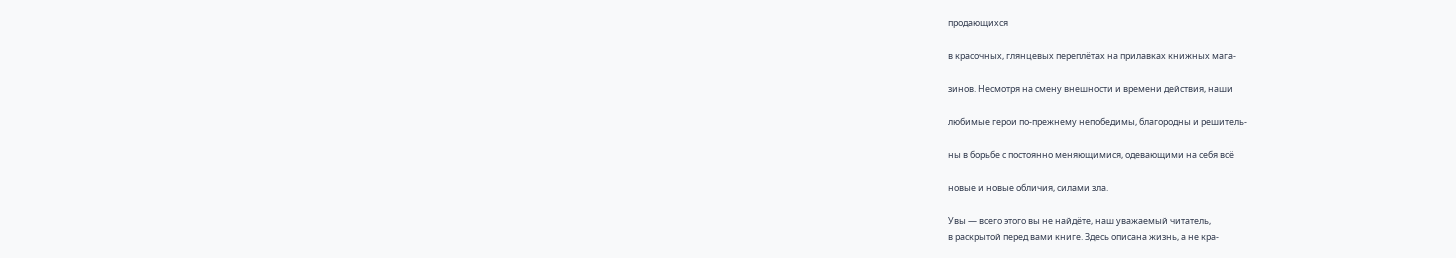продающихся

в красочных, глянцевых переплётах на прилавках книжных мага-

зинов. Несмотря на смену внешности и времени действия, наши

любимые герои по-прежнему непобедимы, благородны и решитель-

ны в борьбе с постоянно меняющимися, одевающими на себя всё

новые и новые обличия, силами зла.

Увы — всего этого вы не найдёте, наш уважаемый читатель,
в раскрытой перед вами книге. Здесь описана жизнь, а не кра-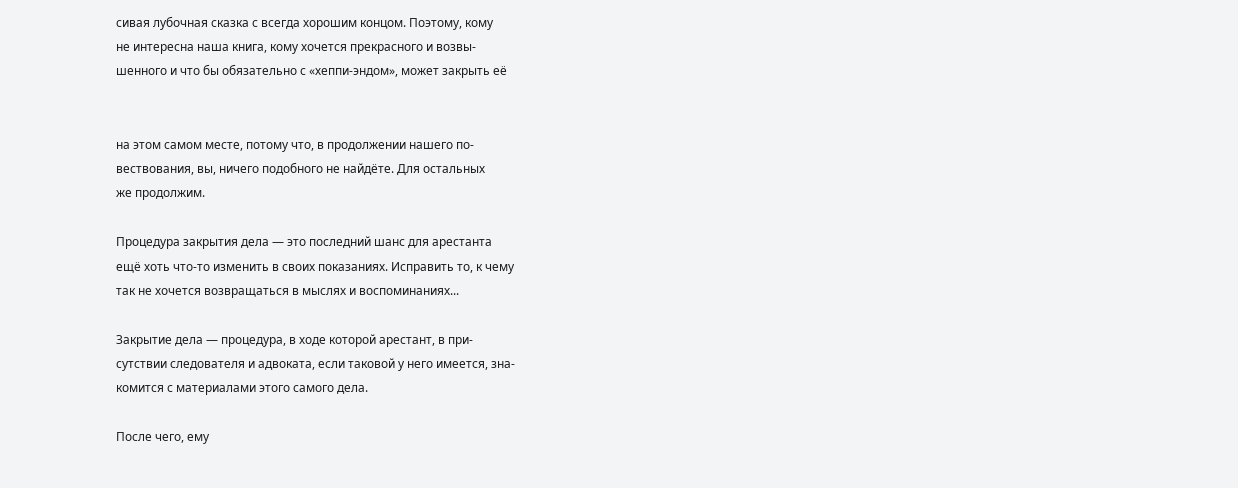сивая лубочная сказка с всегда хорошим концом. Поэтому, кому
не интересна наша книга, кому хочется прекрасного и возвы-
шенного и что бы обязательно с «хеппи-эндом», может закрыть её


на этом самом месте, потому что, в продолжении нашего по-
вествования, вы, ничего подобного не найдёте. Для остальных
же продолжим.

Процедура закрытия дела — это последний шанс для арестанта
ещё хоть что-то изменить в своих показаниях. Исправить то, к чему
так не хочется возвращаться в мыслях и воспоминаниях...

Закрытие дела — процедура, в ходе которой арестант, в при-
сутствии следователя и адвоката, если таковой у него имеется, зна-
комится с материалами этого самого дела.

После чего, ему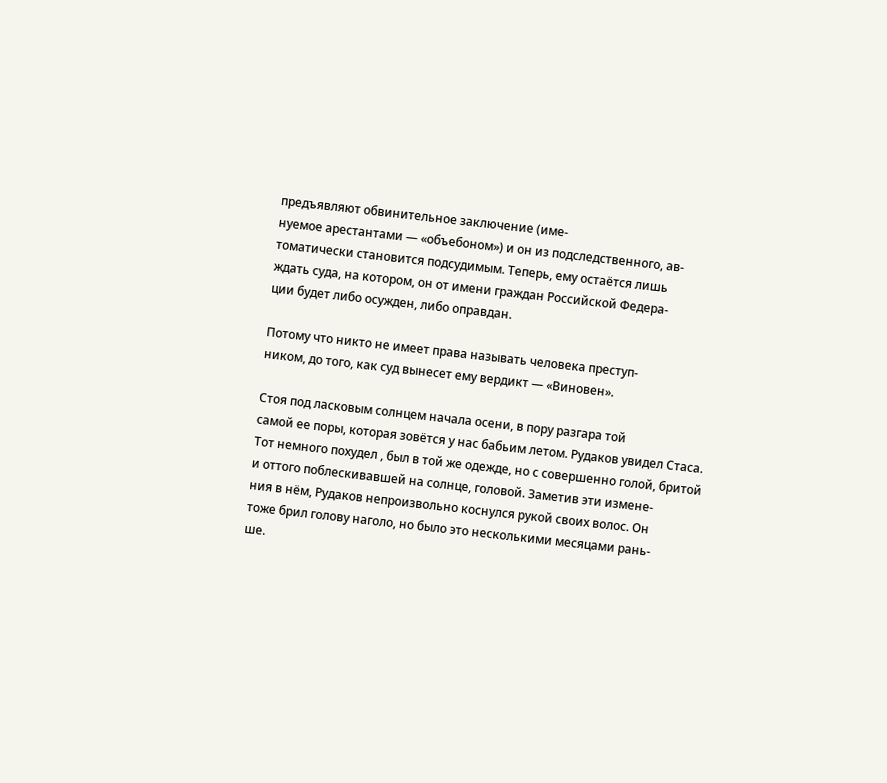предъявляют обвинительное заключение (име-
нуемое арестантами — «объебоном») и он из подследственного, ав-
томатически становится подсудимым. Теперь, ему остаётся лишь
ждать суда, на котором, он от имени граждан Российской Федера-
ции будет либо осужден, либо оправдан.

Потому что никто не имеет права называть человека преступ-
ником, до того, как суд вынесет ему вердикт — «Виновен».

Стоя под ласковым солнцем начала осени, в пору разгара той
самой ее поры, которая зовётся у нас бабьим летом. Рудаков увидел Стаса.
Тот немного похудел , был в той же одежде, но с совершенно голой, бритой
и оттого поблескивавшей на солнце, головой. Заметив эти измене-
ния в нём, Рудаков непроизвольно коснулся рукой своих волос. Он
тоже брил голову наголо, но было это несколькими месяцами рань-
ше.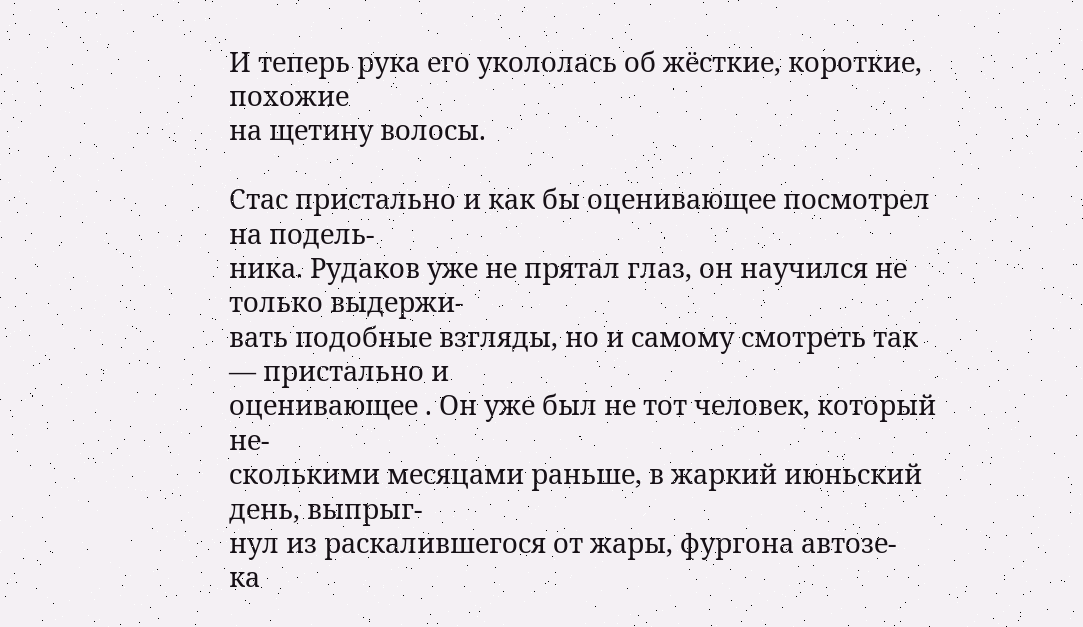И теперь рука его укололась об жёсткие, короткие, похожие
на щетину волосы.

Стас пристально и как бы оценивающее посмотрел на подель-
ника. Рудаков уже не прятал глаз, он научился не только выдержи-
вать подобные взгляды, но и самому смотреть так — пристально и
оценивающее . Он уже был не тот человек, который не-
сколькими месяцами раньше, в жаркий июньский день, выпрыг-
нул из раскалившегося от жары, фургона автозе-
ка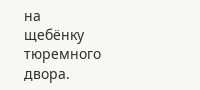на щебёнку тюремного двора.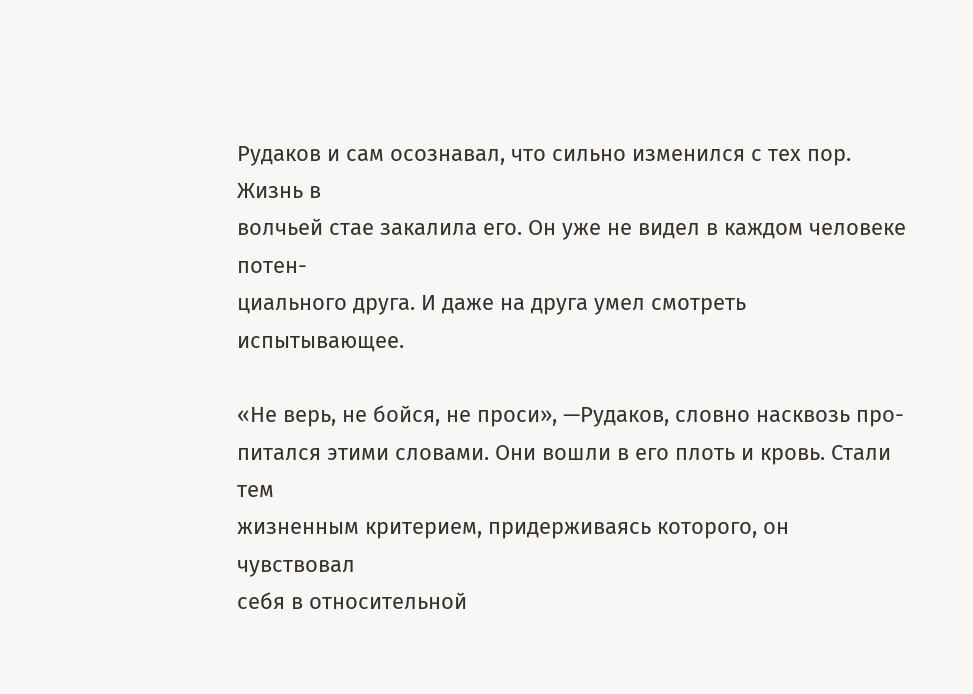Рудаков и сам осознавал, что сильно изменился с тех пор. Жизнь в
волчьей стае закалила его. Он уже не видел в каждом человеке потен-
циального друга. И даже на друга умел смотреть испытывающее.

«Не верь, не бойся, не проси», —Рудаков, словно насквозь про-
питался этими словами. Они вошли в его плоть и кровь. Стали тем
жизненным критерием, придерживаясь которого, он чувствовал
себя в относительной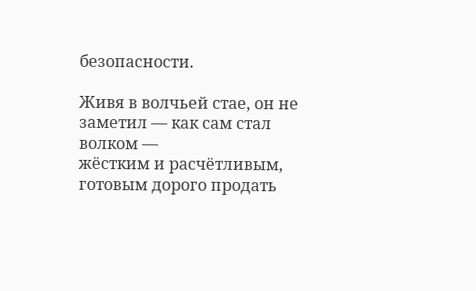безопасности.

Живя в волчьей стае, он не заметил — как сам стал волком —
жёстким и расчётливым, готовым дорого продать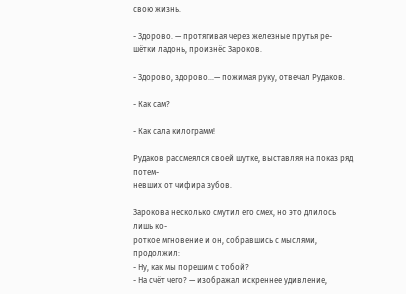свою жизнь.

- Здорово. — протягивая через железные прутья ре-
шётки ладонь, произнёс Зароков.

- Здорово, здорово...— пожимая руку, отвечал Рудаков.

- Как сам?

- Как сала килограмм!

Рудаков рассмеялся своей шутке, выставляя на показ ряд потем-
невших от чифира зубов.

Зарокова несколько смутил его смех, но это длилось лишь ко-
роткое мгновение и он, собравшись с мыслями, продолжил:
- Ну, как мы порешим с тобой?
- На счёт чего? — изображал искреннее удивление,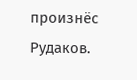произнёс Рудаков.